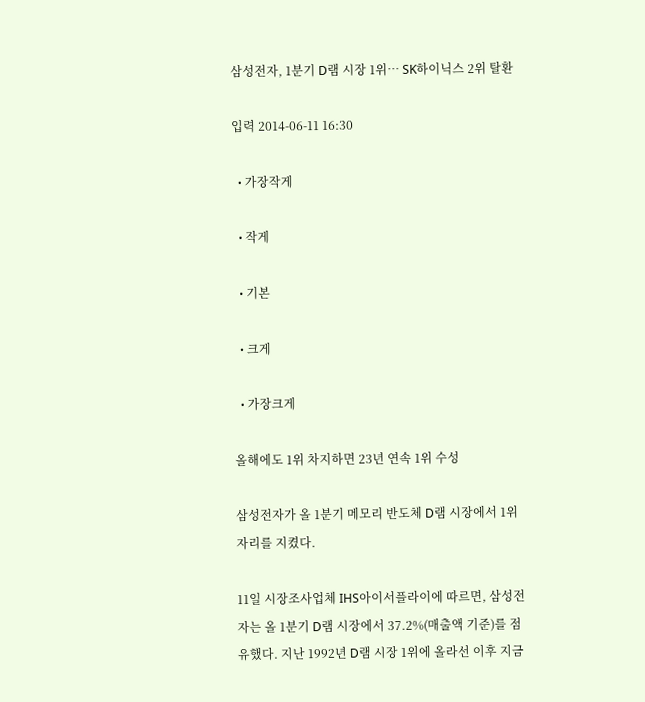삼성전자, 1분기 D램 시장 1위… SK하이닉스 2위 탈환

입력 2014-06-11 16:30

  • 가장작게

  • 작게

  • 기본

  • 크게

  • 가장크게

올해에도 1위 차지하면 23년 연속 1위 수성

삼성전자가 올 1분기 메모리 반도체 D램 시장에서 1위 자리를 지켰다.

11일 시장조사업체 IHS아이서플라이에 따르면, 삼성전자는 올 1분기 D램 시장에서 37.2%(매출액 기준)를 점유했다. 지난 1992년 D램 시장 1위에 올라선 이후 지금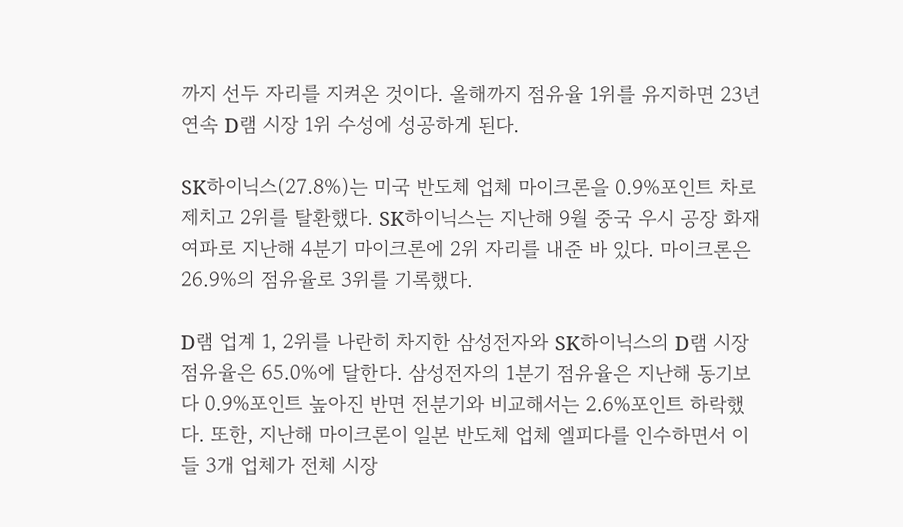까지 선두 자리를 지켜온 것이다. 올해까지 점유율 1위를 유지하면 23년 연속 D램 시장 1위 수성에 성공하게 된다.

SK하이닉스(27.8%)는 미국 반도체 업체 마이크론을 0.9%포인트 차로 제치고 2위를 탈환했다. SK하이닉스는 지난해 9월 중국 우시 공장 화재 여파로 지난해 4분기 마이크론에 2위 자리를 내준 바 있다. 마이크론은 26.9%의 점유율로 3위를 기록했다.

D램 업계 1, 2위를 나란히 차지한 삼성전자와 SK하이닉스의 D램 시장 점유율은 65.0%에 달한다. 삼성전자의 1분기 점유율은 지난해 동기보다 0.9%포인트 높아진 반면 전분기와 비교해서는 2.6%포인트 하락했다. 또한, 지난해 마이크론이 일본 반도체 업체 엘피다를 인수하면서 이들 3개 업체가 전체 시장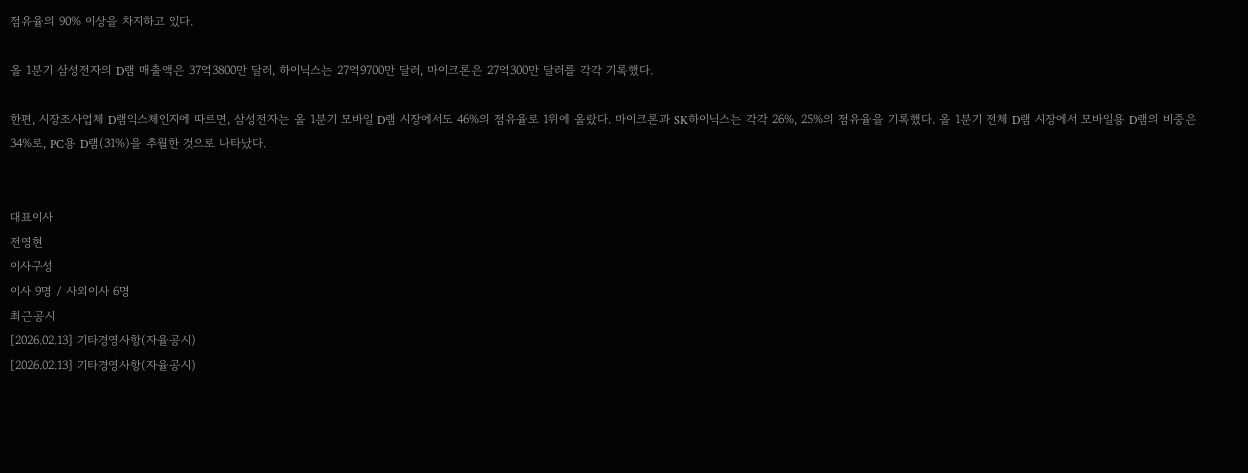점유율의 90% 이상을 차지하고 있다.

올 1분기 삼성전자의 D램 매출액은 37억3800만 달러, 하이닉스는 27억9700만 달러, 마이크론은 27억300만 달러를 각각 기록했다.

한편, 시장조사업체 D램익스체인지에 따르면, 삼성전자는 올 1분기 모바일 D램 시장에서도 46%의 점유율로 1위에 올랐다. 마이크론과 SK하이닉스는 각각 26%, 25%의 점유율을 기록했다. 올 1분기 전체 D램 시장에서 모바일용 D램의 비중은 34%로, PC용 D램(31%)을 추월한 것으로 나타났다.


대표이사
전영현
이사구성
이사 9명 / 사외이사 6명
최근공시
[2026.02.13] 기타경영사항(자율공시)
[2026.02.13] 기타경영사항(자율공시)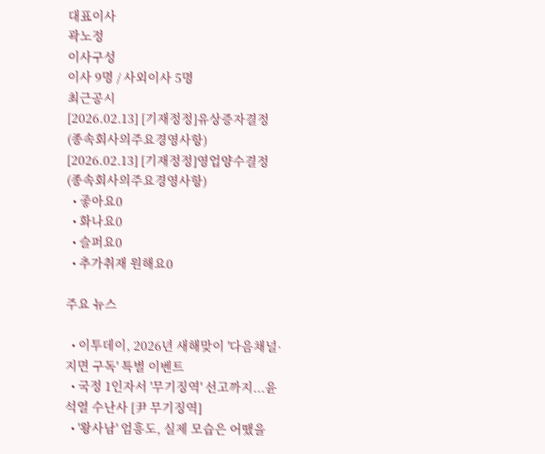대표이사
곽노정
이사구성
이사 9명 / 사외이사 5명
최근공시
[2026.02.13] [기재정정]유상증자결정(종속회사의주요경영사항)
[2026.02.13] [기재정정]영업양수결정(종속회사의주요경영사항)
  • 좋아요0
  • 화나요0
  • 슬퍼요0
  • 추가취재 원해요0

주요 뉴스

  • 이투데이, 2026년 새해맞이 '다음채널·지면 구독' 특별 이벤트
  • 국정 1인자서 '무기징역' 선고까지...윤석열 수난사 [尹 무기징역]
  • '왕사남' 엄흥도, 실제 모습은 어땠을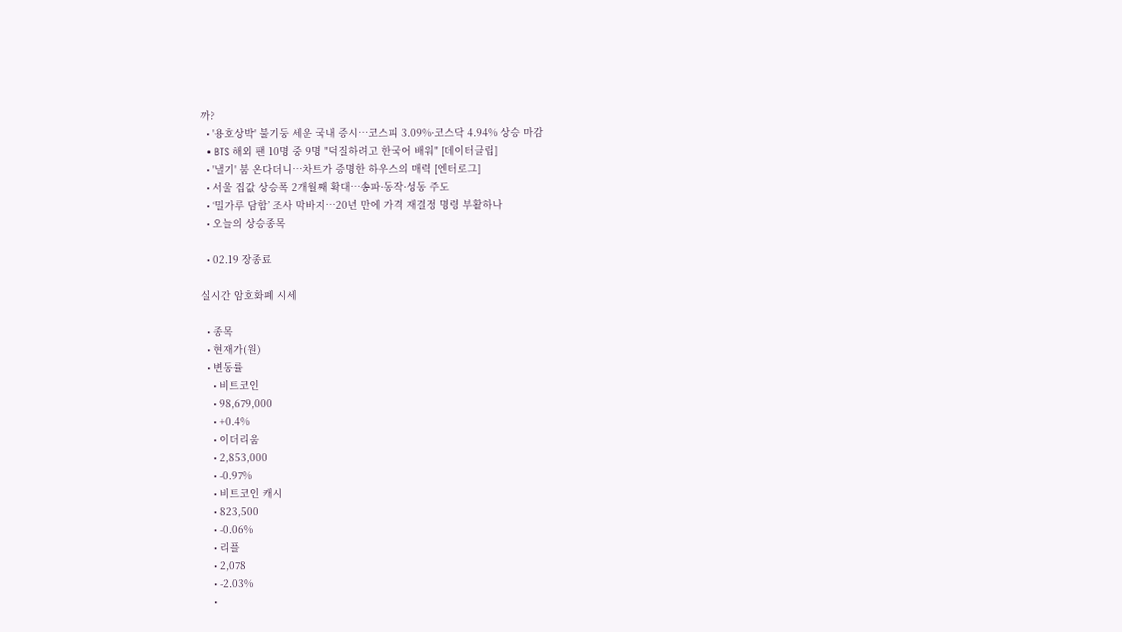까?
  • '용호상박' 불기둥 세운 국내 증시…코스피 3.09%·코스닥 4.94% 상승 마감
  • BTS 해외 팬 10명 중 9명 "덕질하려고 한국어 배워" [데이터클립]
  • '낼기' 붐 온다더니⋯차트가 증명한 하우스의 매력 [엔터로그]
  • 서울 집값 상승폭 2개월째 확대⋯송파·동작·성동 주도
  • ‘밀가루 담합’ 조사 막바지…20년 만에 가격 재결정 명령 부활하나
  • 오늘의 상승종목

  • 02.19 장종료

실시간 암호화폐 시세

  • 종목
  • 현재가(원)
  • 변동률
    • 비트코인
    • 98,679,000
    • +0.4%
    • 이더리움
    • 2,853,000
    • -0.97%
    • 비트코인 캐시
    • 823,500
    • -0.06%
    • 리플
    • 2,078
    • -2.03%
    •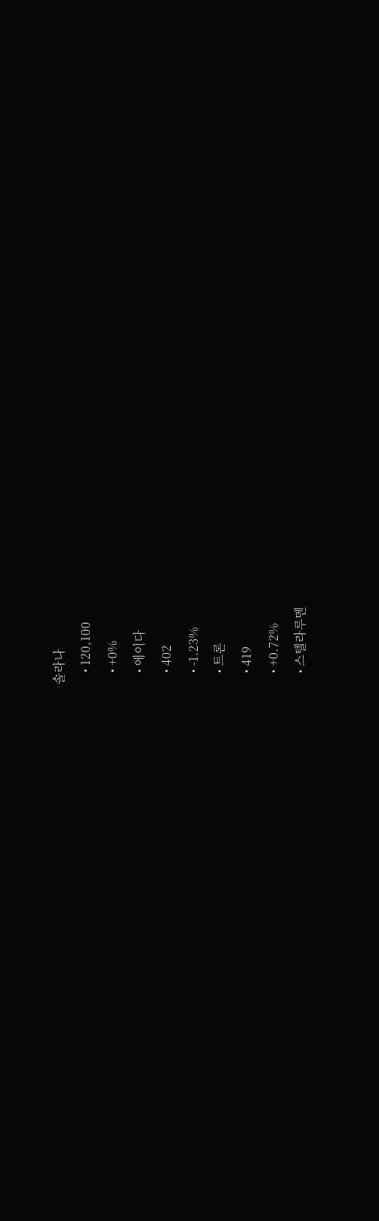솔라나
    • 120,100
    • +0%
    • 에이다
    • 402
    • -1.23%
    • 트론
    • 419
    • +0.72%
    • 스텔라루멘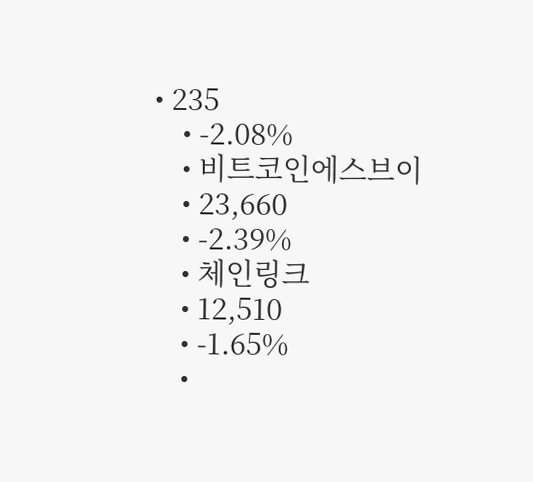• 235
    • -2.08%
    • 비트코인에스브이
    • 23,660
    • -2.39%
    • 체인링크
    • 12,510
    • -1.65%
    •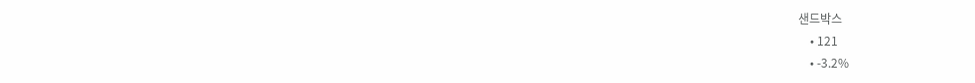샌드박스
    • 121
    • -3.2%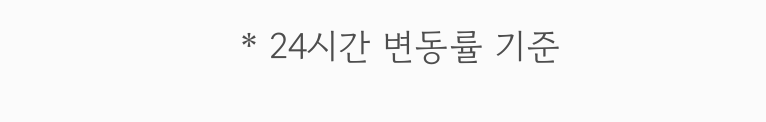* 24시간 변동률 기준